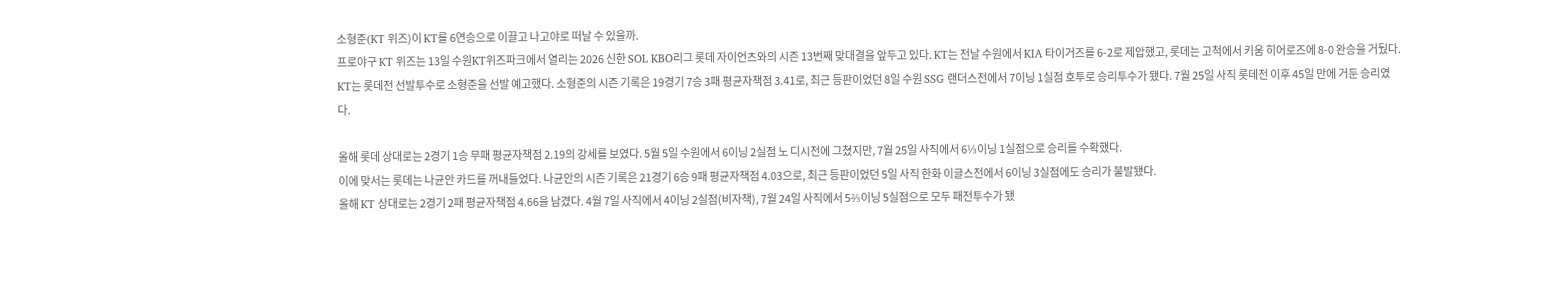소형준(KT 위즈)이 KT를 6연승으로 이끌고 나고야로 떠날 수 있을까.
프로야구 KT 위즈는 13일 수원KT위즈파크에서 열리는 2026 신한 SOL KBO리그 롯데 자이언츠와의 시즌 13번째 맞대결을 앞두고 있다. KT는 전날 수원에서 KIA 타이거즈를 6-2로 제압했고, 롯데는 고척에서 키움 히어로즈에 8-0 완승을 거뒀다.
KT는 롯데전 선발투수로 소형준을 선발 예고했다. 소형준의 시즌 기록은 19경기 7승 3패 평균자책점 3.41로, 최근 등판이었던 8일 수원 SSG 랜더스전에서 7이닝 1실점 호투로 승리투수가 됐다. 7월 25일 사직 롯데전 이후 45일 만에 거둔 승리였다.

올해 롯데 상대로는 2경기 1승 무패 평균자책점 2.19의 강세를 보였다. 5월 5일 수원에서 6이닝 2실점 노 디시전에 그쳤지만, 7월 25일 사직에서 6⅓이닝 1실점으로 승리를 수확했다.
이에 맞서는 롯데는 나균안 카드를 꺼내들었다. 나균안의 시즌 기록은 21경기 6승 9패 평균자책점 4.03으로, 최근 등판이었던 5일 사직 한화 이글스전에서 6이닝 3실점에도 승리가 불발됐다.
올해 KT 상대로는 2경기 2패 평균자책점 4.66을 남겼다. 4월 7일 사직에서 4이닝 2실점(비자책), 7월 24일 사직에서 5⅔이닝 5실점으로 모두 패전투수가 됐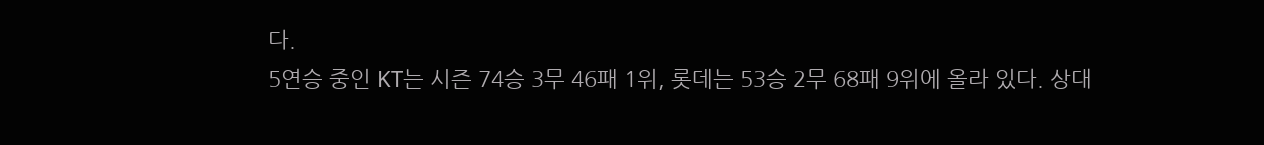다.
5연승 중인 KT는 시즌 74승 3무 46패 1위, 롯데는 53승 2무 68패 9위에 올라 있다. 상대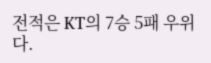전적은 KT의 7승 5패 우위다.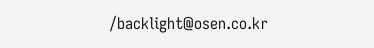/backlight@osen.co.kr